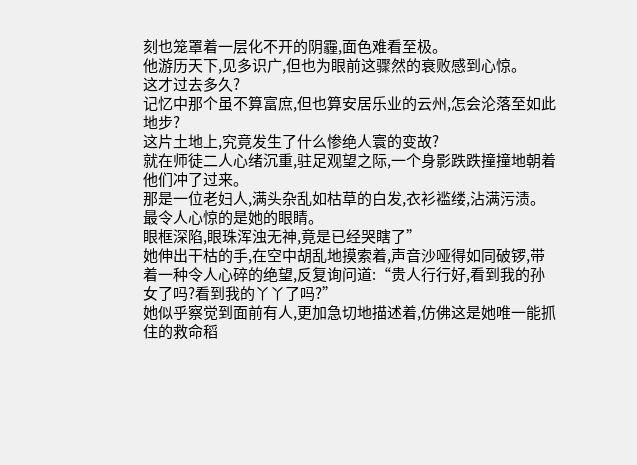刻也笼罩着一层化不开的阴霾,面色难看至极。
他游历天下,见多识广,但也为眼前这骤然的衰败感到心惊。
这才过去多久?
记忆中那个虽不算富庶,但也算安居乐业的云州,怎会沦落至如此地步?
这片土地上,究竟发生了什么惨绝人寰的变故?
就在师徒二人心绪沉重,驻足观望之际,一个身影跌跌撞撞地朝着他们冲了过来。
那是一位老妇人,满头杂乱如枯草的白发,衣衫褴缕,沾满污渍。
最令人心惊的是她的眼睛。
眼框深陷,眼珠浑浊无神,竟是已经哭瞎了”
她伸出干枯的手,在空中胡乱地摸索着,声音沙哑得如同破锣,带着一种令人心碎的绝望,反复询问道:“贵人行行好,看到我的孙女了吗?看到我的丫丫了吗?”
她似乎察觉到面前有人,更加急切地描述着,仿佛这是她唯一能抓住的救命稻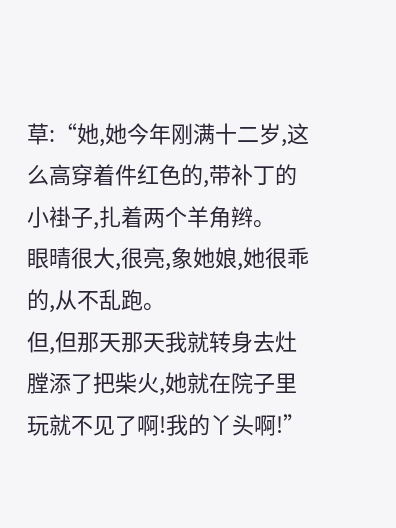草:“她,她今年刚满十二岁,这么高穿着件红色的,带补丁的小褂子,扎着两个羊角辫。
眼晴很大,很亮,象她娘,她很乖的,从不乱跑。
但,但那天那天我就转身去灶膛添了把柴火,她就在院子里玩就不见了啊!我的丫头啊!”